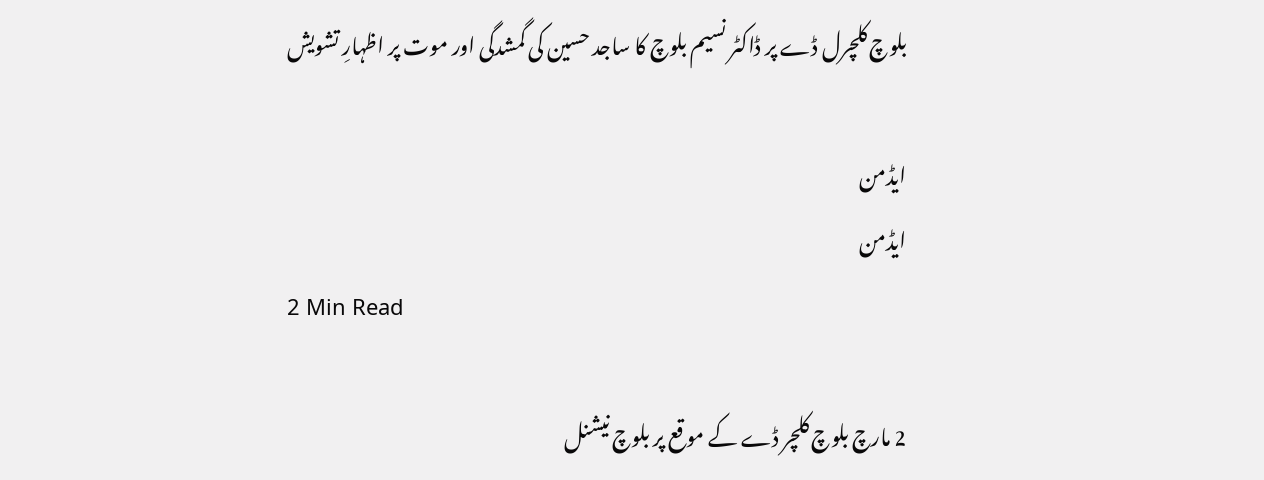بلوچ کلچرل ڈے پر ڈاکٹر نسیم بلوچ کا ساجد حسین کی گمشدگی اور موت پر اظہارِ تشویش

ایڈمن
ایڈمن
2 Min Read

2 مارچ بلوچ کلچر ڈے کے موقع پر بلوچ نیشنل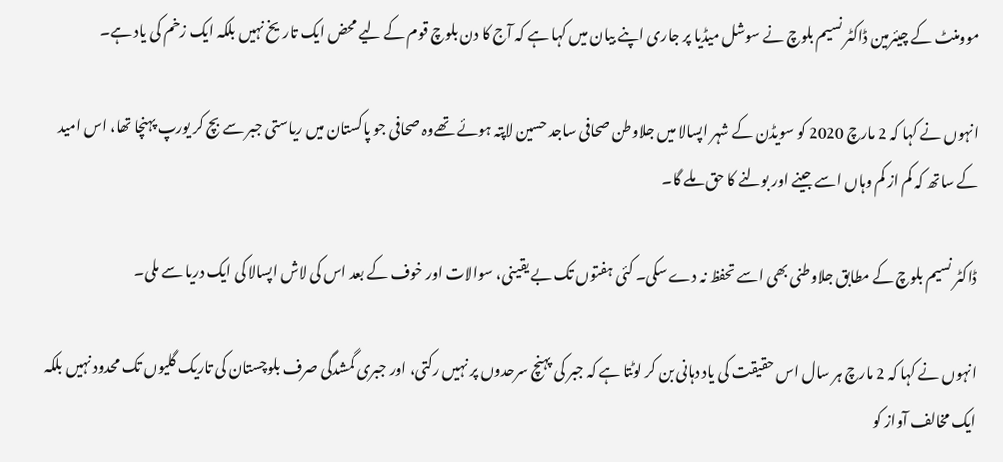موومنٹ کے چیئرمین ڈاکٹر نسیم بلوچ نے سوشل میڈیا پر جاری اپنے بیان میں کہا ہے کہ آج کا دن بلوچ قوم کے لیے محض ایک تاریخ نہیں بلکہ ایک زخم کی یاد ہے۔

انہوں نے کہا کہ 2 مارچ 2020 کو سویڈن کے شہر اپسالا میں جلاوطن صحافی ساجد حسین لاپتہ ہوئے تھےوہ صحافی جو پاکستان میں ریاستی جبر سے بچ کر یورپ پہنچا تھا، اس امید کے ساتھ کہ کم از کم وہاں اسے جینے اور بولنے کا حق ملے گا۔

ڈاکٹر نسیم بلوچ کے مطابق جلاوطنی بھی اسے تحفظ نہ دے سکی۔ کئی ہفتوں تک بے یقینی، سوالات اور خوف کے بعد اس کی لاش اپسالا کی ایک دریا سے ملی۔

انہوں نے کہا کہ 2 مارچ ہر سال اس حقیقت کی یاد دہانی بن کر لوٹتا ہے کہ جبر کی پہنچ سرحدوں پر نہیں رکتی، اور جبری گمشدگی صرف بلوچستان کی تاریک گلیوں تک محدود نہیں بلکہ ایک مخالف آواز کو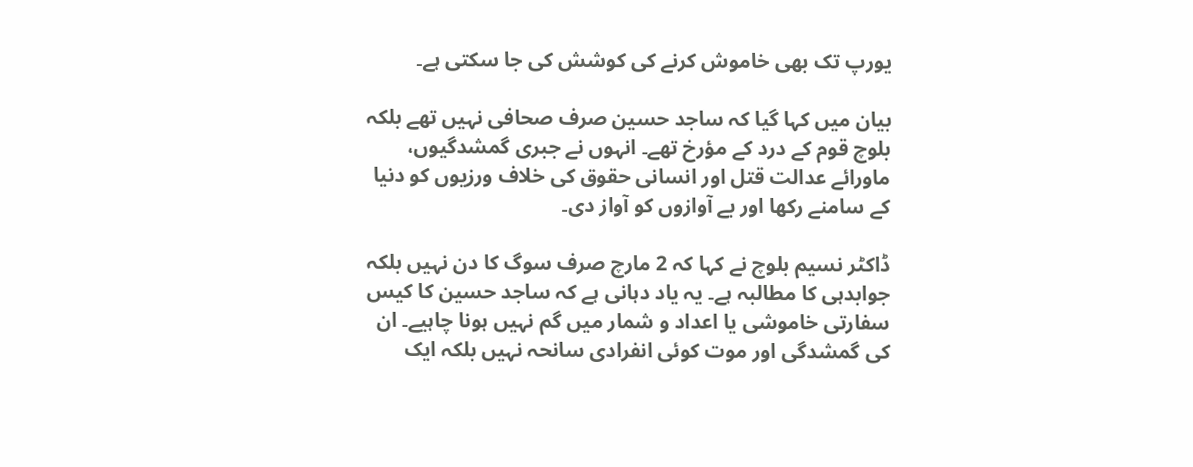یورپ تک بھی خاموش کرنے کی کوشش کی جا سکتی ہے۔

بیان میں کہا گیا کہ ساجد حسین صرف صحافی نہیں تھے بلکہ بلوچ قوم کے درد کے مؤرخ تھے۔ انہوں نے جبری گمشدگیوں، ماورائے عدالت قتل اور انسانی حقوق کی خلاف ورزیوں کو دنیا کے سامنے رکھا اور بے آوازوں کو آواز دی۔

ڈاکٹر نسیم بلوچ نے کہا کہ 2 مارچ صرف سوگ کا دن نہیں بلکہ جوابدہی کا مطالبہ ہے۔ یہ یاد دہانی ہے کہ ساجد حسین کا کیس سفارتی خاموشی یا اعداد و شمار میں گم نہیں ہونا چاہیے۔ ان کی گمشدگی اور موت کوئی انفرادی سانحہ نہیں بلکہ ایک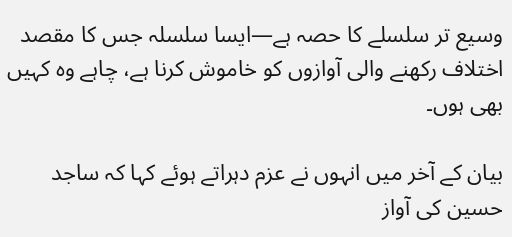وسیع تر سلسلے کا حصہ ہے—ایسا سلسلہ جس کا مقصد اختلاف رکھنے والی آوازوں کو خاموش کرنا ہے، چاہے وہ کہیں بھی ہوں۔

بیان کے آخر میں انہوں نے عزم دہراتے ہوئے کہا کہ ساجد حسین کی آواز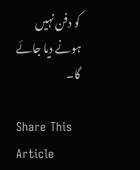کو دفن نہیں ہونے دیا جائے گا۔

Share This Article